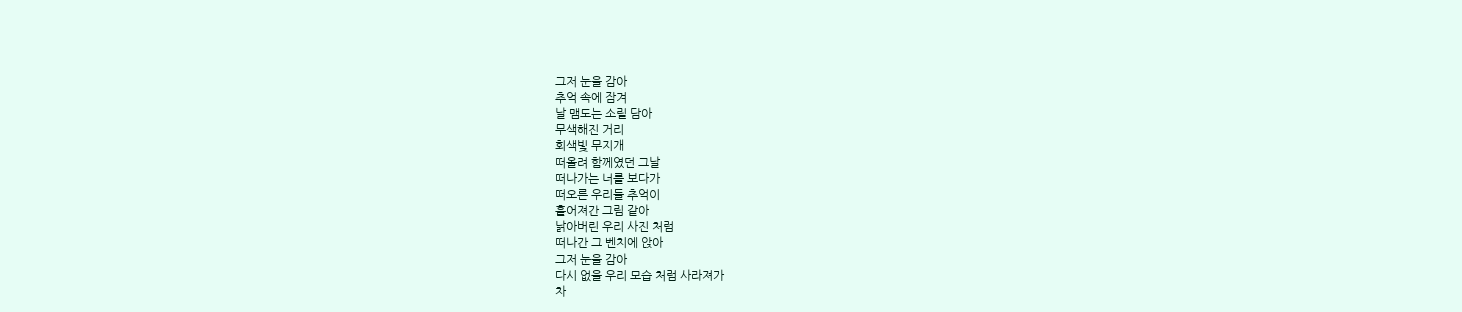그저 눈을 감아
추억 속에 잠겨
날 맴도는 소릴 담아
무색해진 거리
회색빛 무지개
떠올려 함께였던 그날
떠나가는 너를 보다가
떠오른 우리들 추억이
흩어져간 그림 같아
낡아버린 우리 사진 처럼
떠나간 그 벤치에 앉아
그저 눈을 감아
다시 없을 우리 모습 처럼 사라져가
차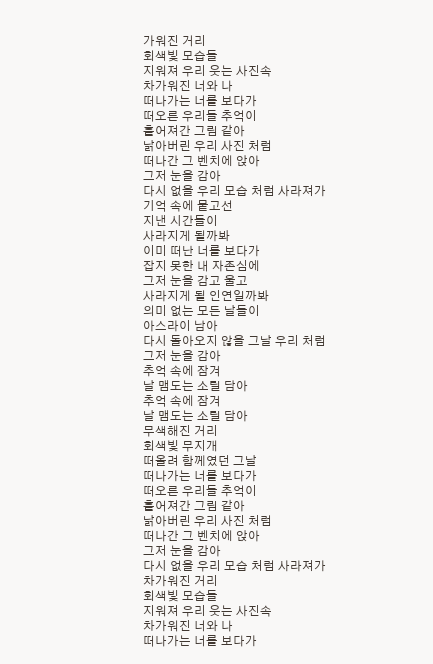가워진 거리
회색빛 모습들
지워져 우리 웃는 사진속
차가워진 너와 나
떠나가는 너를 보다가
떠오른 우리들 추억이
흩어져간 그림 같아
낡아버린 우리 사진 처럼
떠나간 그 벤치에 앉아
그저 눈을 감아
다시 없을 우리 모습 처럼 사라져가
기억 속에 뭍고선
지낸 시간들이
사라지게 될까봐
이미 떠난 너를 보다가
잡지 못한 내 자존심에
그저 눈을 감고 울고
사라지게 될 인연일까봐
의미 없는 모든 날들이
아스라이 남아
다시 돌아오지 않을 그날 우리 처럼
그저 눈을 감아
추억 속에 잠겨
날 맴도는 소릴 담아
추억 속에 잠겨
날 맴도는 소릴 담아
무색해진 거리
회색빛 무지개
떠올려 함께였던 그날
떠나가는 너를 보다가
떠오른 우리들 추억이
흩어져간 그림 같아
낡아버린 우리 사진 처럼
떠나간 그 벤치에 앉아
그저 눈을 감아
다시 없을 우리 모습 처럼 사라져가
차가워진 거리
회색빛 모습들
지워져 우리 웃는 사진속
차가워진 너와 나
떠나가는 너를 보다가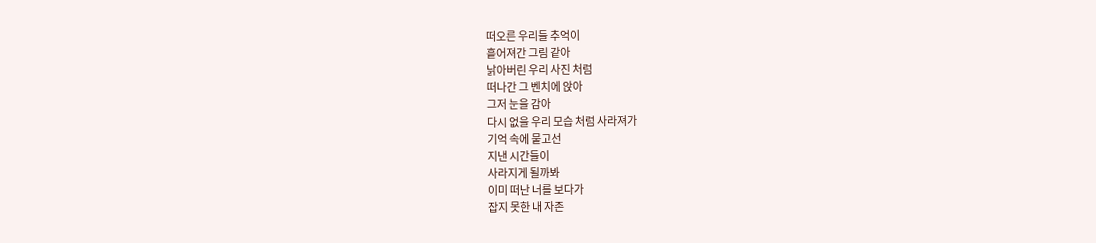떠오른 우리들 추억이
흩어져간 그림 같아
낡아버린 우리 사진 처럼
떠나간 그 벤치에 앉아
그저 눈을 감아
다시 없을 우리 모습 처럼 사라져가
기억 속에 뭍고선
지낸 시간들이
사라지게 될까봐
이미 떠난 너를 보다가
잡지 못한 내 자존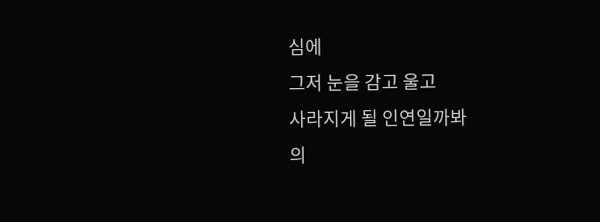심에
그저 눈을 감고 울고
사라지게 될 인연일까봐
의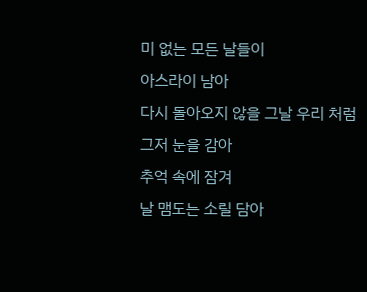미 없는 모든 날들이
아스라이 남아
다시 돌아오지 않을 그날 우리 처럼
그저 눈을 감아
추억 속에 잠겨
날 맴도는 소릴 담아